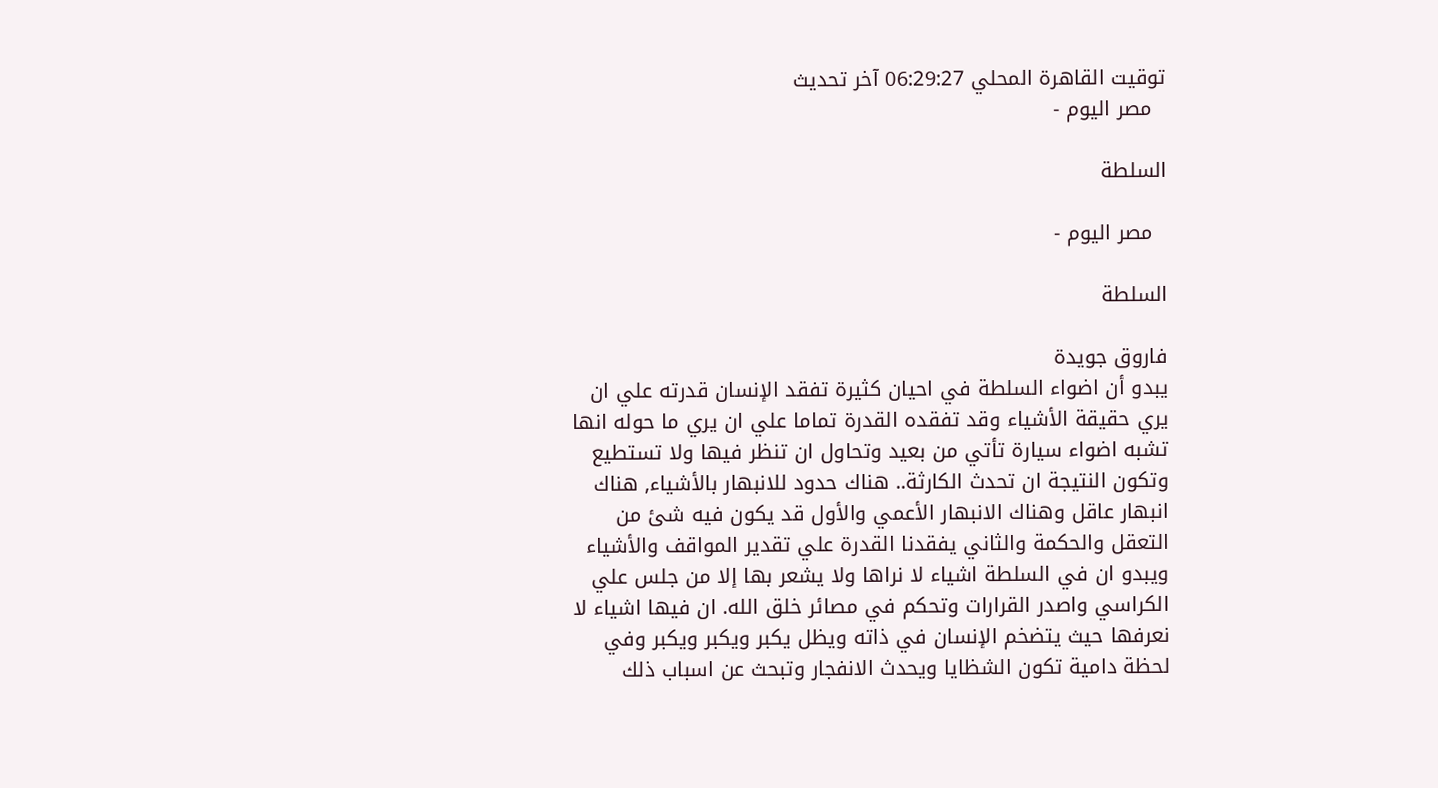توقيت القاهرة المحلي 06:29:27 آخر تحديث
  مصر اليوم -

السلطة

  مصر اليوم -

السلطة

فاروق جويدة
يبدو أن اضواء السلطة في احيان كثيرة تفقد الإنسان قدرته علي ان يري حقيقة الأشياء وقد تفقده القدرة تماما علي ان يري ما حوله انها تشبه اضواء سيارة تأتي من بعيد وتحاول ان تنظر فيها ولا تستطيع وتكون النتيجة ان تحدث الكارثة.. هناك حدود للانبهار بالأشياء, هناك انبهار عاقل وهناك الانبهار الأعمي والأول قد يكون فيه شئ من التعقل والحكمة والثاني يفقدنا القدرة علي تقدير المواقف والأشياء ويبدو ان في السلطة اشياء لا نراها ولا يشعر بها إلا من جلس علي الكراسي واصدر القرارات وتحكم في مصائر خلق الله. ان فيها اشياء لا نعرفها حيث يتضخم الإنسان في ذاته ويظل يكبر ويكبر ويكبر وفي لحظة دامية تكون الشظايا ويحدث الانفجار وتبحث عن اسباب ذلك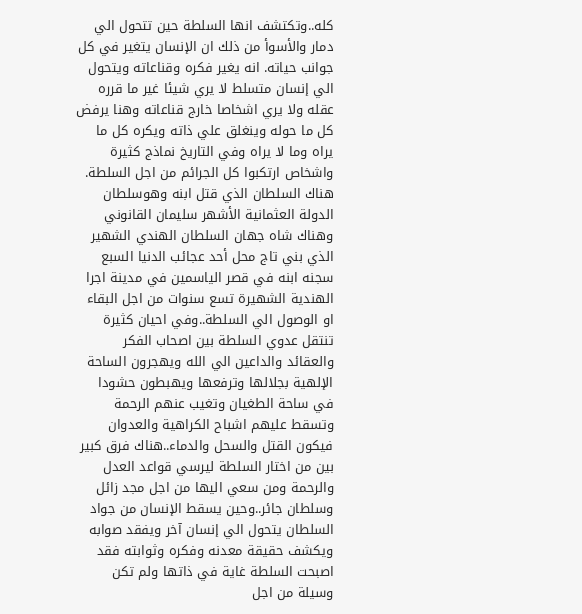كله..وتكتشف انها السلطة حين تتحول الي دمار والأسوأ من ذلك ان الإنسان يتغير في كل جوانب حياته. انه يغير فكره وقناعاته ويتحول الي إنسان متسلط لا يري شيئا غير ما قرره عقله ولا يري اشخاصا خارج قناعاته وهنا يرفض كل ما حوله وينغلق علي ذاته ويكره كل ما يراه وما لا يراه وفي التاريخ نماذج كثيرة واشخاص ارتكبوا كل الجرائم من اجل السلطة. هناك السلطان الذي قتل ابنه وهوسلطان الدولة العثمانية الأشهر سليمان القانوني وهناك شاه جهان السلطان الهندي الشهير الذي بني تاج محل أحد عجائب الدنيا السبع سجنه ابنه في قصر الياسمين في مدينة اجرا الهندية الشهيرة تسع سنوات من اجل البقاء او الوصول الي السلطة..وفي احيان كثيرة تنتقل عدوي السلطة بين اصحاب الفكر والعقائد والداعين الي الله ويهجرون الساحة الإلهية بجلالها وترفعها ويهبطون حشودا في ساحة الطغيان وتغيب عنهم الرحمة وتسقط عليهم اشباح الكراهية والعدوان فيكون القتل والسحل والدماء..هناك فرق كبير بين من اختار السلطة ليرسي قواعد العدل والرحمة ومن سعي اليها من اجل مجد زائل وسلطان جائر..وحين يسقط الإنسان من جواد السلطان يتحول الي إنسان آخر ويفقد صوابه ويكشف حقيقة معدنه وفكره وثوابته فقد اصبحت السلطة غاية في ذاتها ولم تكن وسيلة من اجل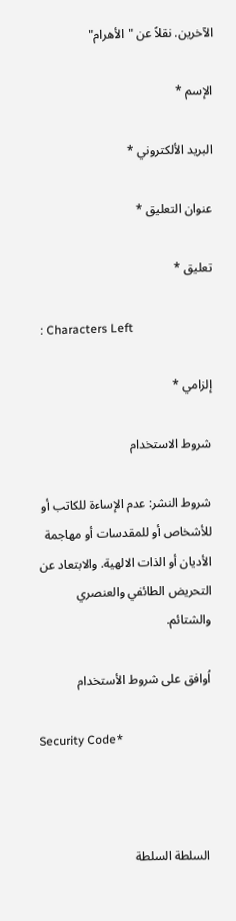الآخرين. نقلاً عن "الأهرام"

الإسم *

البريد الألكتروني *

عنوان التعليق *

تعليق *

: Characters Left

إلزامي *

شروط الاستخدام

شروط النشر: عدم الإساءة للكاتب أو للأشخاص أو للمقدسات أو مهاجمة الأديان أو الذات الالهية. والابتعاد عن التحريض الطائفي والعنصري والشتائم.

اُوافق على شروط الأستخدام

Security Code*



السلطة السلطة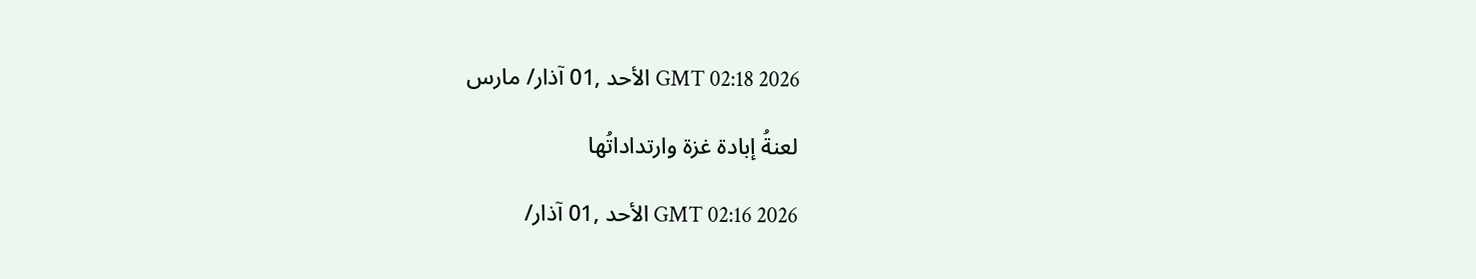GMT 02:18 2026 الأحد ,01 آذار/ مارس

لعنةُ إبادة غزة وارتداداتُها

GMT 02:16 2026 الأحد ,01 آذار/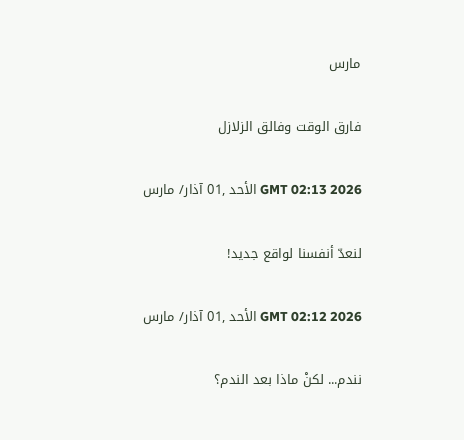مارس

فارق الوقت وفالق الزلازل

GMT 02:13 2026 الأحد ,01 آذار/ مارس

لنعدّ أنفسنا لواقع جديد!

GMT 02:12 2026 الأحد ,01 آذار/ مارس

نندم... لكنْ ماذا بعد الندم؟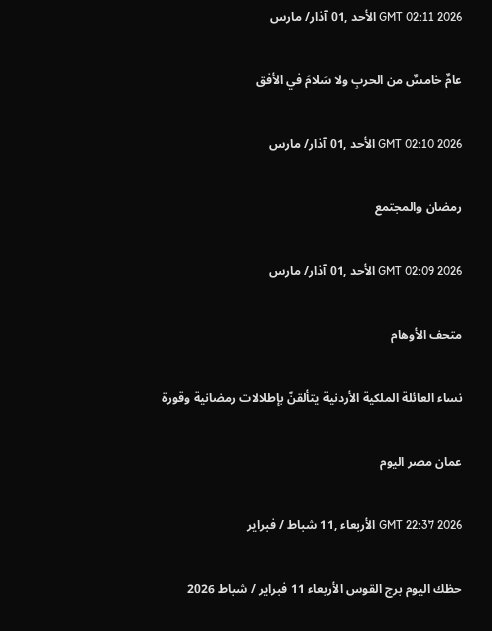GMT 02:11 2026 الأحد ,01 آذار/ مارس

عامٌ خامسٌ من الحربِ ولا سَلامَ في الأفق

GMT 02:10 2026 الأحد ,01 آذار/ مارس

رمضان والمجتمع

GMT 02:09 2026 الأحد ,01 آذار/ مارس

متحف الأوهام

نساء العائلة الملكية الأردنية يتألقنّ بإطلالات رمضانية وقورة

عمان مصر اليوم

GMT 22:37 2026 الأربعاء ,11 شباط / فبراير

حظك اليوم برج القوس الأربعاء 11 فبراير / شباط 2026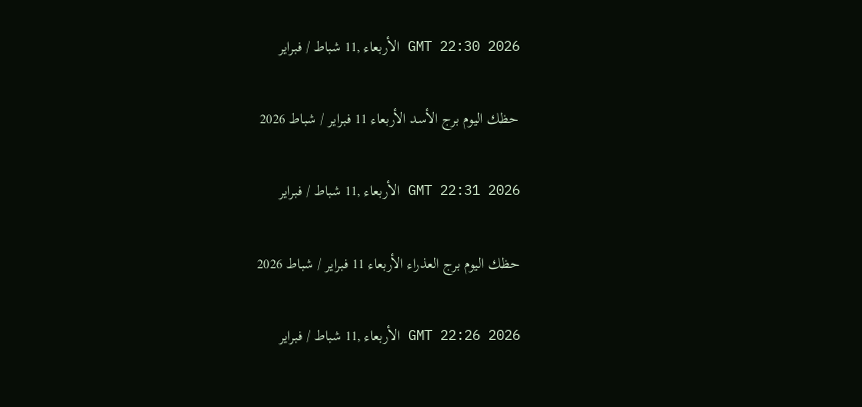GMT 22:30 2026 الأربعاء ,11 شباط / فبراير

حظك اليوم برج الأسد الأربعاء 11 فبراير / شباط 2026

GMT 22:31 2026 الأربعاء ,11 شباط / فبراير

حظك اليوم برج العذراء الأربعاء 11 فبراير / شباط 2026

GMT 22:26 2026 الأربعاء ,11 شباط / فبراير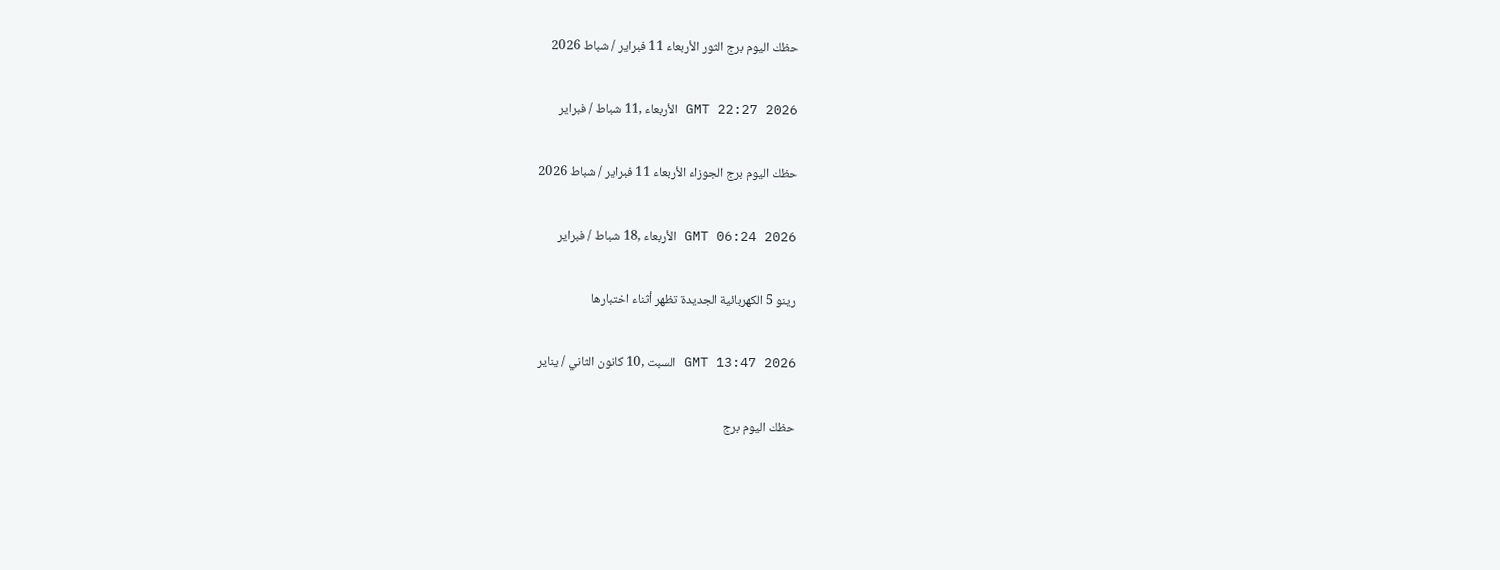حظك اليوم برج الثور الأربعاء 11 فبراير / شباط 2026

GMT 22:27 2026 الأربعاء ,11 شباط / فبراير

حظك اليوم برج الجوزاء الأربعاء 11 فبراير / شباط 2026

GMT 06:24 2026 الأربعاء ,18 شباط / فبراير

رينو 5 الكهربائية الجديدة تظهر أثناء اختبارها

GMT 13:47 2026 السبت ,10 كانون الثاني / يناير

حظك اليوم برج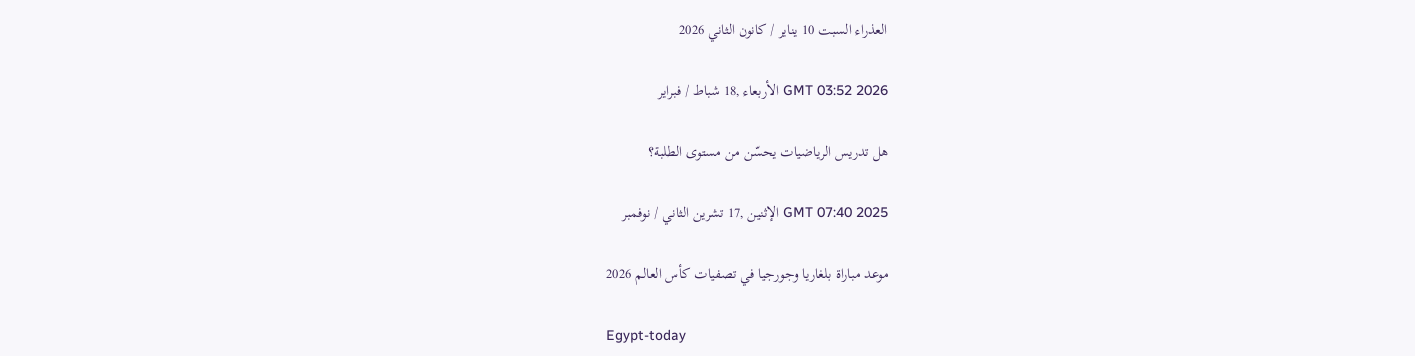العذراء السبت 10 يناير / كانون الثاني 2026

GMT 03:52 2026 الأربعاء ,18 شباط / فبراير

هل تدريس الرياضيات يحسّن من مستوى الطلبة؟

GMT 07:40 2025 الإثنين ,17 تشرين الثاني / نوفمبر

موعد مباراة بلغاريا وجورجيا في تصفيات كأس العالم 2026

Egypt-today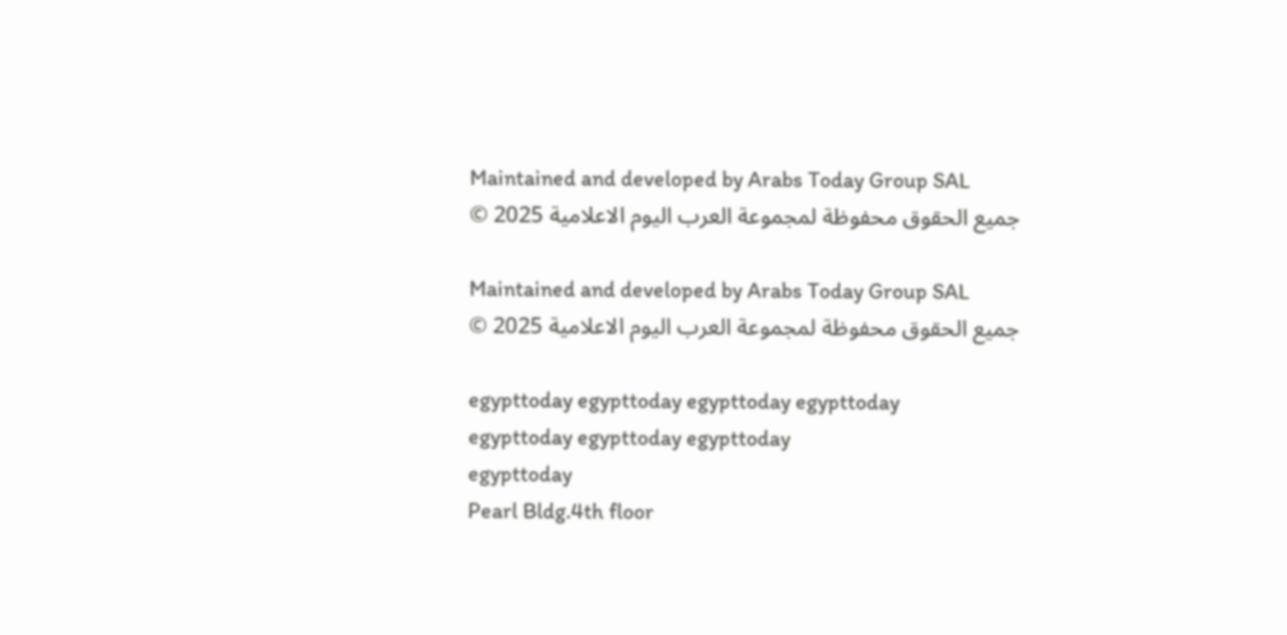Maintained and developed by Arabs Today Group SAL
جميع الحقوق محفوظة لمجموعة العرب اليوم الاعلامية 2025 ©

Maintained and developed by Arabs Today Group SAL
جميع الحقوق محفوظة لمجموعة العرب اليوم الاعلامية 2025 ©

egypttoday egypttoday egypttoday egypttoday
egypttoday egypttoday egypttoday
egypttoday
Pearl Bldg.4th floor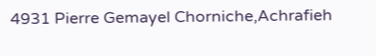4931 Pierre Gemayel Chorniche,Achrafieh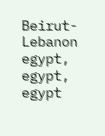Beirut- Lebanon
egypt, egypt, egypt